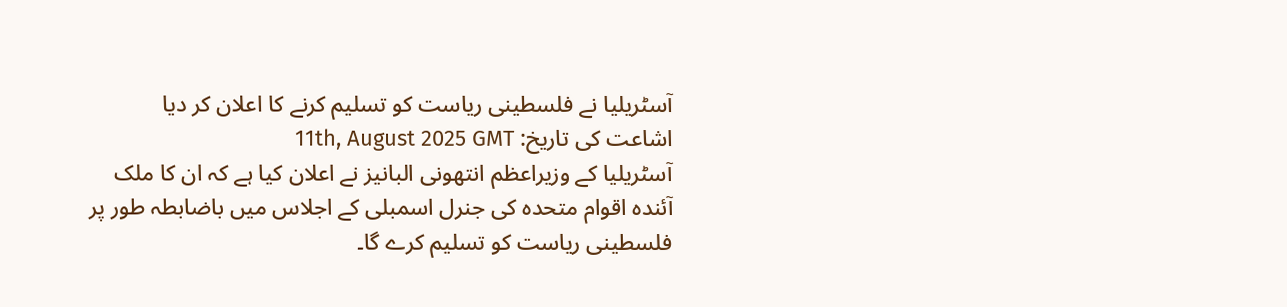آسٹریلیا نے فلسطینی ریاست کو تسلیم کرنے کا اعلان کر دیا
اشاعت کی تاریخ: 11th, August 2025 GMT
آسٹریلیا کے وزیراعظم انتھونی البانیز نے اعلان کیا ہے کہ ان کا ملک آئندہ اقوام متحدہ کی جنرل اسمبلی کے اجلاس میں باضابطہ طور پر فلسطینی ریاست کو تسلیم کرے گا۔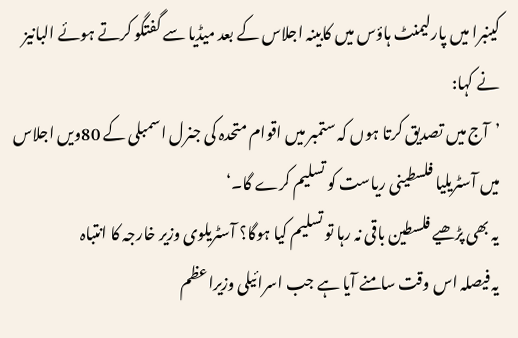کینبرا میں پارلیمنٹ ہاؤس میں کابینہ اجلاس کے بعد میڈیا سے گفتگو کرتے ہوئے البانیز نے کہا:
’آج میں تصدیق کرتا ہوں کہ ستمبر میں اقوام متحدہ کی جنرل اسمبلی کے 80ویں اجلاس میں آسٹریلیا فلسطینی ریاست کو تسلیم کرے گا۔‘
یہ بھی پڑھیے فلسطین باقی نہ رہا تو تسلیم کیا ہوگا؟ آسٹریلوی وزیر خارجہ کا انتباہ
یہ فیصلہ اس وقت سامنے آیا ہے جب اسرائیلی وزیراعظم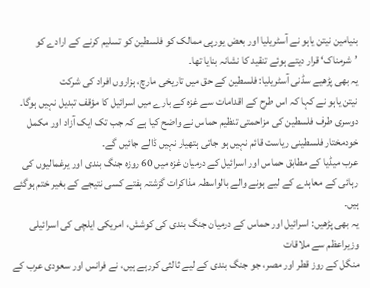بنیامین نیتن یاہو نے آسٹریلیا اور بعض یورپی ممالک کو فلسطین کو تسلیم کرنے کے ارادے کو ’شرمناک‘ قرار دیتے ہوئے تنقید کا نشانہ بنایا تھا۔
یہ بھی پڑھیے سڈنی آسٹریلیا: فلسطین کے حق میں تاریخی مارچ، ہزاروں افراد کی شرکت
نیتن یاہو نے کہا کہ اس طرح کے اقدامات سے غزہ کے بارے میں اسرائیل کا مؤقف تبدیل نہیں ہوگا۔
دوسری طرف فلسطین کی مزاحمتی تنظیم حماس نے واضح کیا ہے کہ جب تک ایک آزاد اور مکمل خودمختار فلسطینی ریاست قائم نہیں ہو جاتی ہتھیار نہیں ڈالے جائیں گے۔
عرب میڈیا کے مطابق حماس اور اسرائیل کے درمیان غزہ میں 60 روزہ جنگ بندی اور یرغمالیوں کی رہائی کے معاہدے کے لیے ہونے والے بالواسطہ مذاکرات گزشتہ ہفتے کسی نتیجے کے بغیر ختم ہوگئے ہیں۔
یہ بھی پڑھیں: اسرائیل اور حماس کے درمیان جنگ بندی کی کوشش، امریکی ایلچی کی اسرائیلی وزیراعظم سے ملاقات
منگل کے روز قطر اور مصر، جو جنگ بندی کے لیے ثالثی کررہے ہیں، نے فرانس اور سعودی عرب کے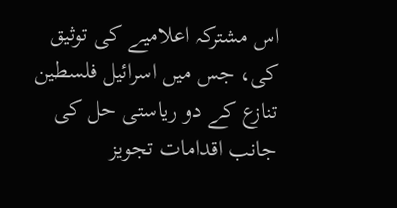اس مشترکہ اعلامیے کی توثیق کی، جس میں اسرائیل فلسطین تنازع کے دو ریاستی حل کی جانب اقدامات تجویز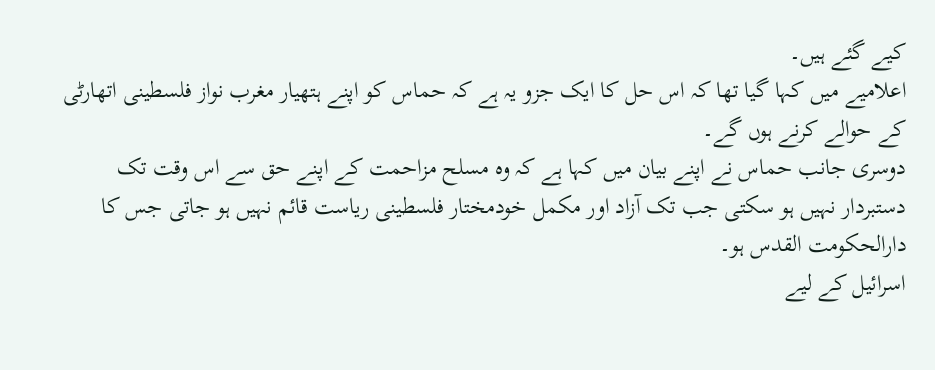کیے گئے ہیں۔
اعلامیے میں کہا گیا تھا کہ اس حل کا ایک جزو یہ ہے کہ حماس کو اپنے ہتھیار مغرب نواز فلسطینی اتھارٹی کے حوالے کرنے ہوں گے۔
دوسری جانب حماس نے اپنے بیان میں کہا ہے کہ وہ مسلح مزاحمت کے اپنے حق سے اس وقت تک دستبردار نہیں ہو سکتی جب تک آزاد اور مکمل خودمختار فلسطینی ریاست قائم نہیں ہو جاتی جس کا دارالحکومت القدس ہو۔
اسرائیل کے لیے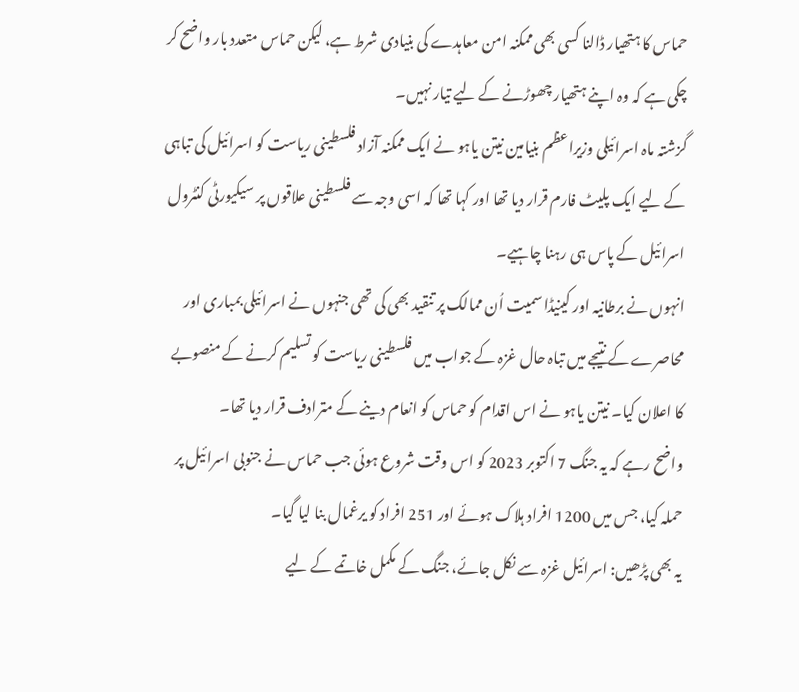حماس کا ہتھیار ڈالنا کسی بھی ممکنہ امن معاہدے کی بنیادی شرط ہے، لیکن حماس متعدد بار واضح کر چکی ہے کہ وہ اپنے ہتھیار چھوڑنے کے لیے تیار نہیں۔
گزشتہ ماہ اسرائیلی وزیراعظم بنیامین نیتن یاہو نے ایک ممکنہ آزاد فلسطینی ریاست کو اسرائیل کی تباہی کے لیے ایک پلیٹ فارم قرار دیا تھا اور کہا تھا کہ اسی وجہ سے فلسطینی علاقوں پر سیکیورٹی کنٹرول اسرائیل کے پاس ہی رہنا چاہیے۔
انہوں نے برطانیہ اور کینیڈا سمیت اُن ممالک پر تنقید بھی کی تھی جنہوں نے اسرائیلی بمباری اور محاصرے کے نتیجے میں تباہ حال غزہ کے جواب میں فلسطینی ریاست کو تسلیم کرنے کے منصوبے کا اعلان کیا۔ نیتن یاہو نے اس اقدام کو حماس کو انعام دینے کے مترادف قرار دیا تھا۔
واضح رہے کہ یہ جنگ 7 اکتوبر 2023 کو اس وقت شروع ہوئی جب حماس نے جنوبی اسرائیل پر حملہ کیا، جس میں 1200 افراد ہلاک ہوئے اور 251 افراد کو یرغمال بنا لیا گیا۔
یہ بھی پڑھیں: اسرائیل غزہ سے نکل جائے، جنگ کے مکمل خاتمے کے لیے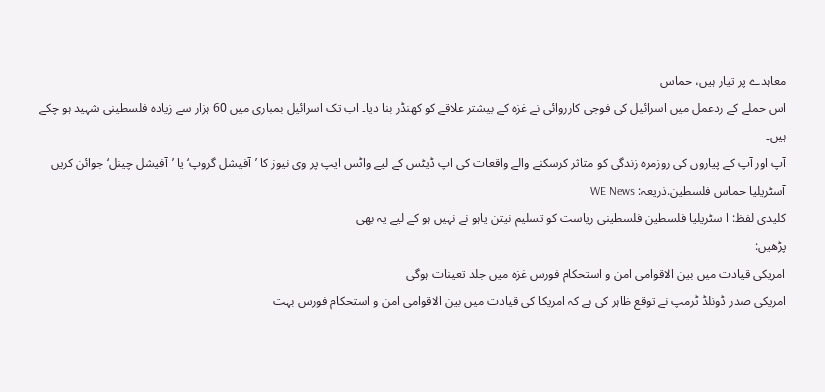معاہدے پر تیار ہیں، حماس
اس حملے کے ردعمل میں اسرائیل کی فوجی کارروائی نے غزہ کے بیشتر علاقے کو کھنڈر بنا دیا۔ اب تک اسرائیل بمباری میں 60 ہزار سے زیادہ فلسطینی شہید ہو چکے ہیں۔
آپ اور آپ کے پیاروں کی روزمرہ زندگی کو متاثر کرسکنے والے واقعات کی اپ ڈیٹس کے لیے واٹس ایپ پر وی نیوز کا ’آفیشل گروپ‘ یا ’آفیشل چینل‘ جوائن کریں
آسٹریلیا حماس فلسطین.ذریعہ: WE News
کلیدی لفظ: ا سٹریلیا فلسطین فلسطینی ریاست کو تسلیم نیتن یاہو نے نہیں ہو کے لیے یہ بھی
پڑھیں:
امریکی قیادت میں بین الاقوامی امن و استحکام فورس غزہ میں جلد تعینات ہوگی
امریکی صدر ڈونلڈ ٹرمپ نے توقع ظاہر کی ہے کہ امریکا کی قیادت میں بین الاقوامی امن و استحکام فورس بہت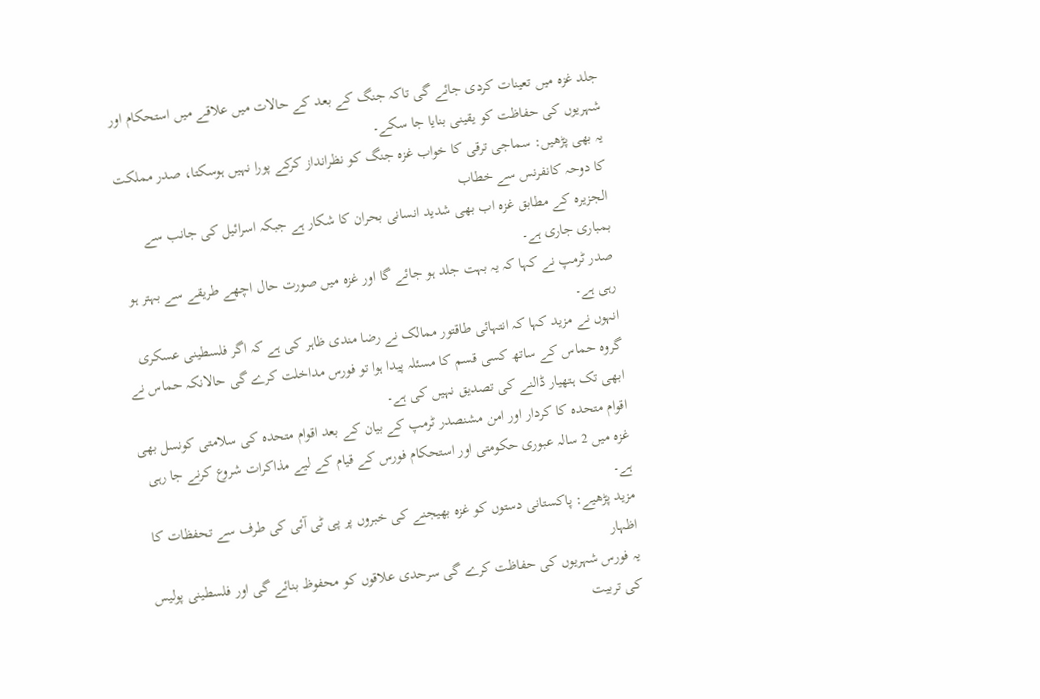جلد غزہ میں تعینات کردی جائے گی تاکہ جنگ کے بعد کے حالات میں علاقے میں استحکام اور شہریوں کی حفاظت کو یقینی بنایا جا سکے۔
یہ بھی پڑھیں: سماجی ترقی کا خواب غزہ جنگ کو نظرانداز کرکے پورا نہیں ہوسکتا، صدر مملکت کا دوحہ کانفرنس سے خطاب
الجزیرہ کے مطابق غزہ اب بھی شدید انسانی بحران کا شکار ہے جبکہ اسرائیل کی جانب سے بمباری جاری ہے۔
صدر ٹرمپ نے کہا کہ یہ بہت جلد ہو جائے گا اور غزہ میں صورت حال اچھے طریقے سے بہتر ہو رہی ہے۔
انہوں نے مزید کہا کہ انتہائی طاقتور ممالک نے رضا مندی ظاہر کی ہے کہ اگر فلسطینی عسکری گروہ حماس کے ساتھ کسی قسم کا مسئلہ پیدا ہوا تو فورس مداخلت کرے گی حالانکہ حماس نے ابھی تک ہتھیار ڈالنے کی تصدیق نہیں کی ہے۔
اقوام متحدہ کا کردار اور امن مشنصدر ٹرمپ کے بیان کے بعد اقوام متحدہ کی سلامتی کونسل بھی غزہ میں 2 سالہ عبوری حکومتی اور استحکام فورس کے قیام کے لیے مذاکرات شروع کرنے جا رہی ہے۔
مزید پڑھیے: پاکستانی دستوں کو غزہ بھیجنے کی خبروں پر پی ٹی آئی کی طرف سے تحفظات کا اظہار
یہ فورس شہریوں کی حفاظت کرے گی سرحدی علاقوں کو محفوظ بنائے گی اور فلسطینی پولیس کی تربیت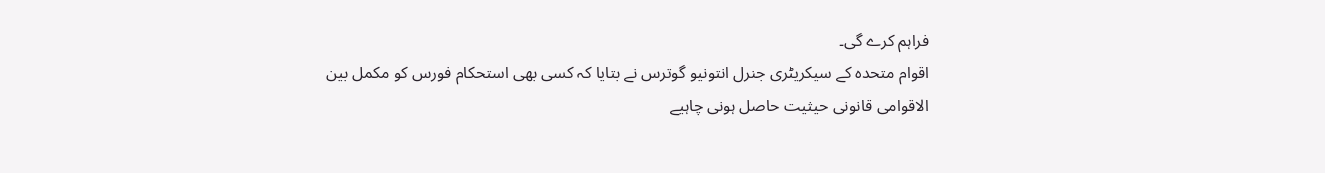فراہم کرے گی۔
اقوام متحدہ کے سیکریٹری جنرل انتونیو گوترس نے بتایا کہ کسی بھی استحکام فورس کو مکمل بین الاقوامی قانونی حیثیت حاصل ہونی چاہیے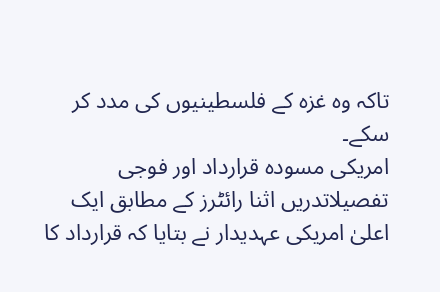تاکہ وہ غزہ کے فلسطینیوں کی مدد کر سکے۔
امریکی مسودہ قرارداد اور فوجی تفصیلاتدریں اثنا رائٹرز کے مطابق ایک اعلیٰ امریکی عہدیدار نے بتایا کہ قرارداد کا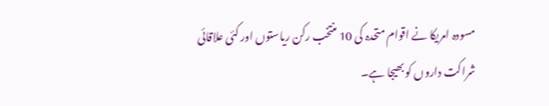مسودہ امریکا نے اقوام متحدہ کی 10 منتخب رکن ریاستوں اور کئی علاقائی شراکت داروں کو بھیجا ہے۔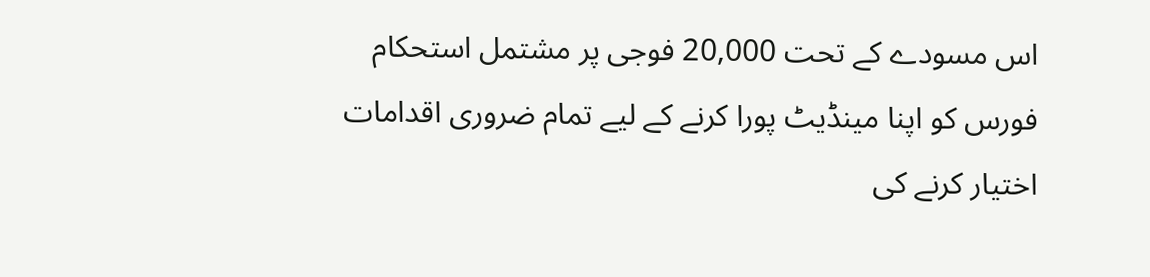اس مسودے کے تحت 20,000 فوجی پر مشتمل استحکام فورس کو اپنا مینڈیٹ پورا کرنے کے لیے تمام ضروری اقدامات اختیار کرنے کی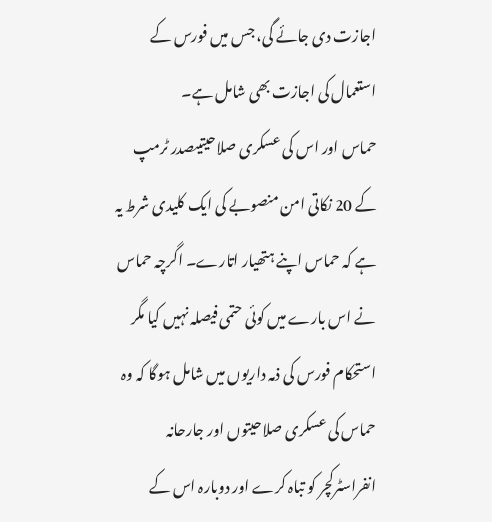اجازت دی جائے گی، جس میں فورس کے استعمال کی اجازت بھی شامل ہے۔
حماس اور اس کی عسکری صلاحیتیںصدر ٹرمپ کے 20 نکاتی امن منصوبے کی ایک کلیدی شرط یہ ہے کہ حماس اپنے ہتھیار اتارے۔ اگرچہ حماس نے اس بارے میں کوئی حتمی فیصلہ نہیں کیا مگر استحکام فورس کی ذمہ داریوں میں شامل ہوگا کہ وہ حماس کی عسکری صلاحیتوں اور جارحانہ انفراسٹرکچر کو تباہ کرے اور دوبارہ اس کے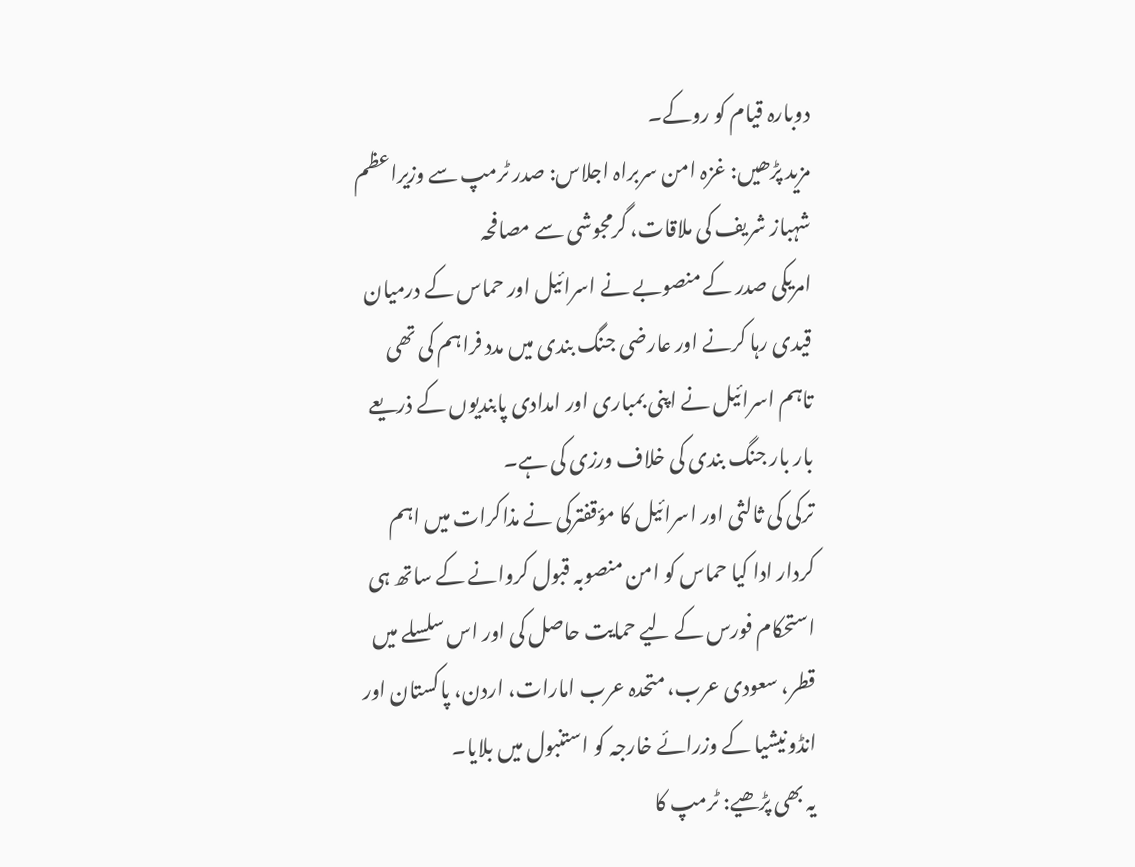دوبارہ قیام کو روکے۔
مزید پڑھیں: غزہ امن سربراہ اجلاس: صدر ٹرمپ سے وزیراعظم شہباز شریف کی ملاقات، گرمجوشی سے مصافحہ
امریکی صدر کے منصوبے نے اسرائیل اور حماس کے درمیان قیدی رہا کرنے اور عارضی جنگ بندی میں مدد فراہم کی تھی تاہم اسرائیل نے اپنی بمباری اور امدادی پابندیوں کے ذریعے بار بار جنگ بندی کی خلاف ورزی کی ہے۔
ترکی کی ثالثی اور اسرائیل کا مؤقفترکی نے مذاکرات میں اہم کردار ادا کیا حماس کو امن منصوبہ قبول کروانے کے ساتھ ہی استحکام فورس کے لیے حمایت حاصل کی اور اس سلسلے میں قطر، سعودی عرب، متحدہ عرب امارات، اردن، پاکستان اور انڈونیشیا کے وزرائے خارجہ کو استنبول میں بلایا۔
یہ بھی پڑھیے: ٹرمپ کا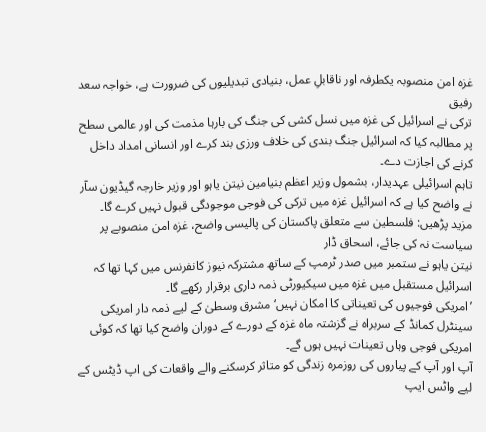غزہ امن منصوبہ یکطرفہ اور ناقابلِ عمل، بنیادی تبدیلیوں کی ضرورت ہے، خواجہ سعد رفیق
ترکی نے اسرائیل کی غزہ میں نسل کشی کی جنگ کی بارہا مذمت کی اور عالمی سطح پر مطالبہ کیا کہ اسرائیل جنگ بندی کی خلاف ورزی بند کرے اور انسانی امداد داخل کرنے کی اجازت دے۔
تاہم اسرائیلی عہدیدار، بشمول وزیر اعظم بنیامین نیتن یاہو اور وزیر خارجہ گیڈیون سآر نے واضح کیا ہے کہ اسرائیل غزہ میں ترکی کی فوجی موجودگی قبول نہیں کرے گا۔
مزید پڑھیں: فلسطین سے متعلق پاکستان کی پالیسی واضح، غزہ امن منصوبے پر سیاست نہ کی جائے، اسحاق ڈار
نیتن یاہو نے ستمبر میں صدر ٹرمپ کے ساتھ مشترکہ نیوز کانفرنس میں کہا تھا کہ اسرائیل مستقبل میں غزہ میں سیکیورٹی ذمہ داری برقرار رکھے گا۔
’امریکی فوجیوں کی تعیناتی کا امکان نہیں‘مشرق وسطیٰ کے لیے ذمہ دار امریکی سینٹرل کمانڈ کے سربراہ نے گزشتہ ماہ غزہ کے دورے کے دوران واضح کیا تھا کہ کوئی امریکی فوجی وہاں تعینات نہیں ہوں گے۔
آپ اور آپ کے پیاروں کی روزمرہ زندگی کو متاثر کرسکنے والے واقعات کی اپ ڈیٹس کے لیے واٹس ایپ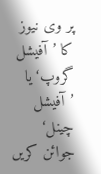پر وی نیوز کا ’آفیشل گروپ‘ یا ’آفیشل چینل‘ جوائن کریں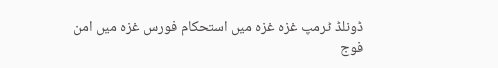ڈونلڈ ٹرمپ غزہ غزہ میں استحکام فورس غزہ میں امن فوج